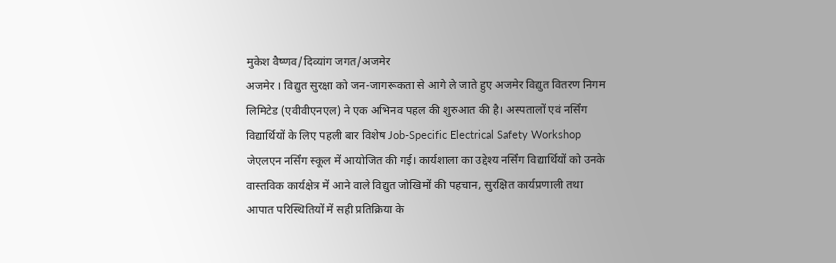मुकेश वैष्णव/दिव्यांग जगत/अजमेर
अजमेर । विद्युत सुरक्षा को जन-जागरूकता से आगे ले जाते हुए अजमेर विद्युत वितरण निगम लिमिटेड (एवीवीएनएल) ने एक अभिनव पहल की शुरुआत की है। अस्पतालों एवं नर्सिंग विद्यार्थियों के लिए पहली बार विशेष Job-Specific Electrical Safety Workshop जेएलएन नर्सिंग स्कूल में आयोजित की गई। कार्यशाला का उद्देश्य नर्सिंग विद्यार्थियों को उनके वास्तविक कार्यक्षेत्र में आने वाले विद्युत जोखिमों की पहचान, सुरक्षित कार्यप्रणाली तथा आपात परिस्थितियों में सही प्रतिक्रिया के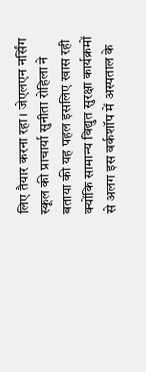लिए तैयार करना रहा। जेएलएन नर्सिंग स्कूल की प्राचार्या सुनीता रोहिला ने बताया की यह पहल इसलिए खास रही क्योंकि सामान्य विद्युत सुरक्षा कार्यक्रमों से अलग इस वर्कशॉप में अस्पताल के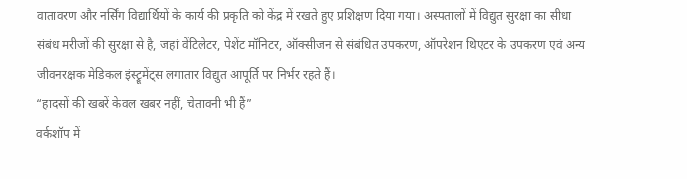वातावरण और नर्सिंग विद्यार्थियों के कार्य की प्रकृति को केंद्र में रखते हुए प्रशिक्षण दिया गया। अस्पतालों में विद्युत सुरक्षा का सीधा संबंध मरीजों की सुरक्षा से है, जहां वेंटिलेटर, पेशेंट मॉनिटर, ऑक्सीजन से संबंधित उपकरण, ऑपरेशन थिएटर के उपकरण एवं अन्य जीवनरक्षक मेडिकल इंस्ट्रूमेंट्स लगातार विद्युत आपूर्ति पर निर्भर रहते हैं।
“हादसों की खबरें केवल खबर नहीं, चेतावनी भी हैं”
वर्कशॉप में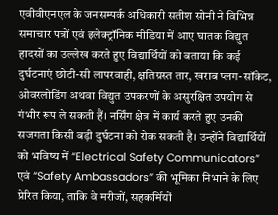एवीवीएनएल के जनसम्पर्क अधिकारी सतीश सोनी ने विभिन्न समाचार पत्रों एवं इलेक्ट्रॉनिक मीडिया में आए घातक विद्युत हादसों का उल्लेख करते हुए विद्यार्थियों को बताया कि कई दुर्घटनाएं छोटी-सी लापरवाही, क्षतिग्रस्त तार, खराब प्लग-सॉकेट, ओवरलोडिंग अथवा विद्युत उपकरणों के असुरक्षित उपयोग से गंभीर रूप ले सकती हैं। नर्सिंग क्षेत्र में कार्य करते हुए उनकी सजगता किसी बड़ी दुर्घटना को रोक सकती है। उन्होंने विद्यार्थियों को भविष्य में “Electrical Safety Communicators” एवं “Safety Ambassadors” की भूमिका निभाने के लिए प्रेरित किया, ताकि वे मरीजों, सहकर्मियों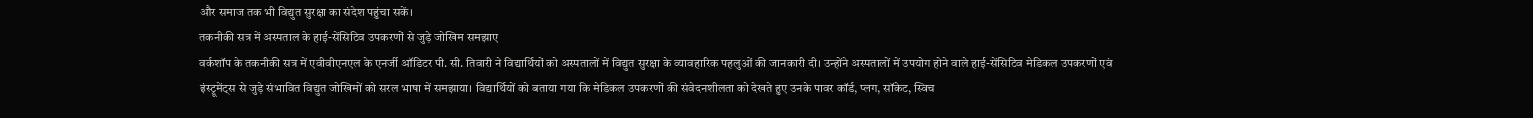और समाज तक भी विद्युत सुरक्षा का संदेश पहुंचा सकें।
तकनीकी सत्र में अस्पताल के हाई-सेंसिटिव उपकरणों से जुड़े जोखिम समझाए
वर्कशॉप के तकनीकी सत्र में एवीवीएनएल के एनर्जी ऑडिटर पी. सी. तिवारी ने विद्यार्थियों को अस्पतालों में विद्युत सुरक्षा के व्यावहारिक पहलुओं की जानकारी दी। उन्होंने अस्पतालों में उपयोग होने वाले हाई-सेंसिटिव मेडिकल उपकरणों एवं इंस्ट्रूमेंट्स से जुड़े संभावित विद्युत जोखिमों को सरल भाषा में समझाया। विद्यार्थियों को बताया गया कि मेडिकल उपकरणों की संवेदनशीलता को देखते हुए उनके पावर कॉर्ड, प्लग, सॉकेट, स्विच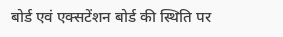बोर्ड एवं एक्सटेंशन बोर्ड की स्थिति पर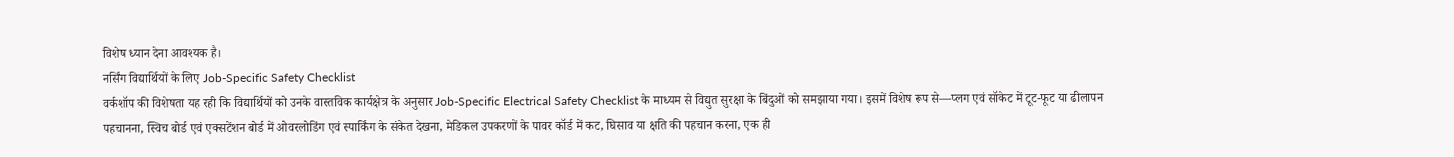विशेष ध्यान देना आवश्यक है।
नर्सिंग विद्यार्थियों के लिए Job-Specific Safety Checklist
वर्कशॉप की विशेषता यह रही कि विद्यार्थियों को उनके वास्तविक कार्यक्षेत्र के अनुसार Job-Specific Electrical Safety Checklist के माध्यम से विद्युत सुरक्षा के बिंदुओं को समझाया गया। इसमें विशेष रूप से—प्लग एवं सॉकेट में टूट-फूट या ढीलापन पहचानना, स्विच बोर्ड एवं एक्सटेंशन बोर्ड में ओवरलोडिंग एवं स्पार्किंग के संकेत देखना, मेडिकल उपकरणों के पावर कॉर्ड में कट, घिसाव या क्षति की पहचान करना, एक ही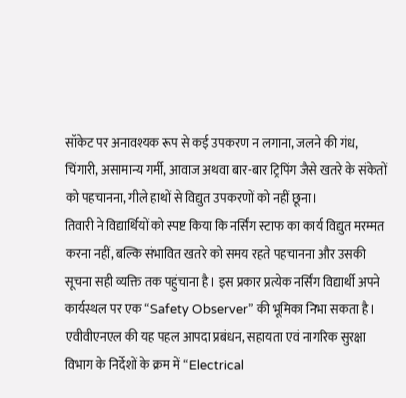सॉकेट पर अनावश्यक रूप से कई उपकरण न लगाना, जलने की गंध, चिंगारी, असामान्य गर्मी, आवाज अथवा बार-बार ट्रिपिंग जैसे खतरे के संकेतों को पहचानना, गीले हाथों से विद्युत उपकरणों को नहीं छूना।
तिवारी ने विद्यार्थियों को स्पष्ट किया कि नर्सिंग स्टाफ का कार्य विद्युत मरम्मत करना नहीं, बल्कि संभावित खतरे को समय रहते पहचानना और उसकी सूचना सही व्यक्ति तक पहुंचाना है। इस प्रकार प्रत्येक नर्सिंग विद्यार्थी अपने कार्यस्थल पर एक “Safety Observer” की भूमिका निभा सकता है।
एवीवीएनएल की यह पहल आपदा प्रबंधन, सहायता एवं नागरिक सुरक्षा विभाग के निर्देशों के क्रम में “Electrical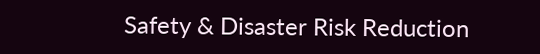Safety & Disaster Risk Reduction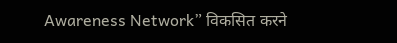Awareness Network” विकसित करने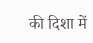की दिशा में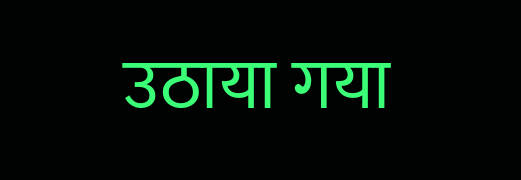उठाया गया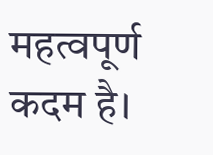महत्वपूर्ण कदम है।